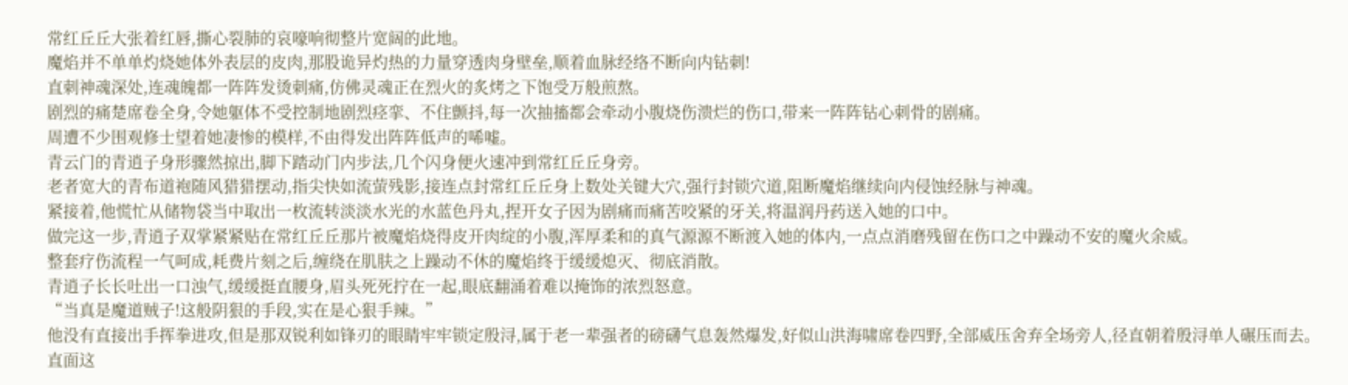常红丘丘大张着红唇,撕心裂肺的哀嚎响彻整片宽阔的此地。
魔焰并不单单灼烧她体外表层的皮肉,那股诡异灼热的力量穿透肉身壁垒,顺着血脉经络不断向内钻刺!
直刺神魂深处,连魂魄都一阵阵发烫刺痛,仿佛灵魂正在烈火的炙烤之下饱受万般煎熬。
剧烈的痛楚席卷全身,令她躯体不受控制地剧烈痉挛、不住颤抖,每一次抽搐都会牵动小腹烧伤溃烂的伤口,带来一阵阵钻心刺骨的剧痛。
周遭不少围观修士望着她凄惨的模样,不由得发出阵阵低声的唏嘘。
青云门的青逍子身形骤然掠出,脚下踏动门内步法,几个闪身便火速冲到常红丘丘身旁。
老者宽大的青布道袍随风猎猎摆动,指尖快如流萤残影,接连点封常红丘丘身上数处关键大穴,强行封锁穴道,阻断魔焰继续向内侵蚀经脉与神魂。
紧接着,他慌忙从储物袋当中取出一枚流转淡淡水光的水蓝色丹丸,捏开女子因为剧痛而痛苦咬紧的牙关,将温润丹药送入她的口中。
做完这一步,青逍子双掌紧紧贴在常红丘丘那片被魔焰烧得皮开肉绽的小腹,浑厚柔和的真气源源不断渡入她的体内,一点点消磨残留在伤口之中躁动不安的魔火余威。
整套疗伤流程一气呵成,耗费片刻之后,缠绕在肌肤之上躁动不休的魔焰终于缓缓熄灭、彻底消散。
青逍子长长吐出一口浊气,缓缓挺直腰身,眉头死死拧在一起,眼底翻涌着难以掩饰的浓烈怒意。
“当真是魔道贼子!这般阴狠的手段,实在是心狠手辣。”
他没有直接出手挥拳进攻,但是那双锐利如锋刃的眼睛牢牢锁定殷浔,属于老一辈强者的磅礴气息轰然爆发,好似山洪海啸席卷四野,全部威压舍弃全场旁人,径直朝着殷浔单人碾压而去。
直面这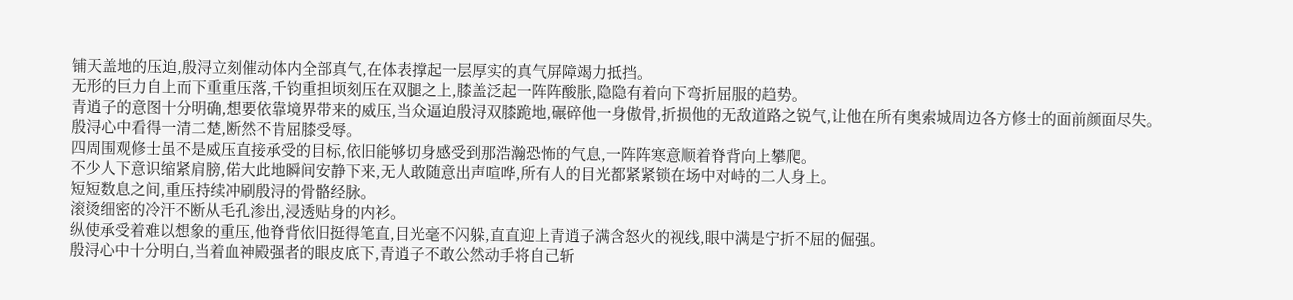铺天盖地的压迫,殷浔立刻催动体内全部真气,在体表撑起一层厚实的真气屏障竭力抵挡。
无形的巨力自上而下重重压落,千钧重担顷刻压在双腿之上,膝盖泛起一阵阵酸胀,隐隐有着向下弯折屈服的趋势。
青逍子的意图十分明确,想要依靠境界带来的威压,当众逼迫殷浔双膝跪地,碾碎他一身傲骨,折损他的无敌道路之锐气,让他在所有奥索城周边各方修士的面前颜面尽失。
殷浔心中看得一清二楚,断然不肯屈膝受辱。
四周围观修士虽不是威压直接承受的目标,依旧能够切身感受到那浩瀚恐怖的气息,一阵阵寒意顺着脊背向上攀爬。
不少人下意识缩紧肩膀,偌大此地瞬间安静下来,无人敢随意出声喧哗,所有人的目光都紧紧锁在场中对峙的二人身上。
短短数息之间,重压持续冲刷殷浔的骨骼经脉。
滚烫细密的冷汗不断从毛孔渗出,浸透贴身的内衫。
纵使承受着难以想象的重压,他脊背依旧挺得笔直,目光毫不闪躲,直直迎上青逍子满含怒火的视线,眼中满是宁折不屈的倔强。
殷浔心中十分明白,当着血神殿强者的眼皮底下,青逍子不敢公然动手将自己斩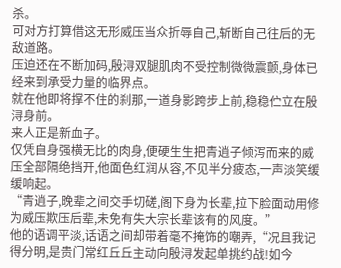杀。
可对方打算借这无形威压当众折辱自己,斩断自己往后的无敌道路。
压迫还在不断加码,殷浔双腿肌肉不受控制微微震颤,身体已经来到承受力量的临界点。
就在他即将撑不住的刹那,一道身影跨步上前,稳稳伫立在殷浔身前。
来人正是新血子。
仅凭自身强横无比的肉身,便硬生生把青逍子倾泻而来的威压全部隔绝挡开,他面色红润从容,不见半分疲态,一声淡笑缓缓响起。
“青逍子,晚辈之间交手切磋,阁下身为长辈,拉下脸面动用修为威压欺压后辈,未免有失大宗长辈该有的风度。”
他的语调平淡,话语之间却带着毫不掩饰的嘲弄,“况且我记得分明,是贵门常红丘丘主动向殷浔发起单挑约战!如今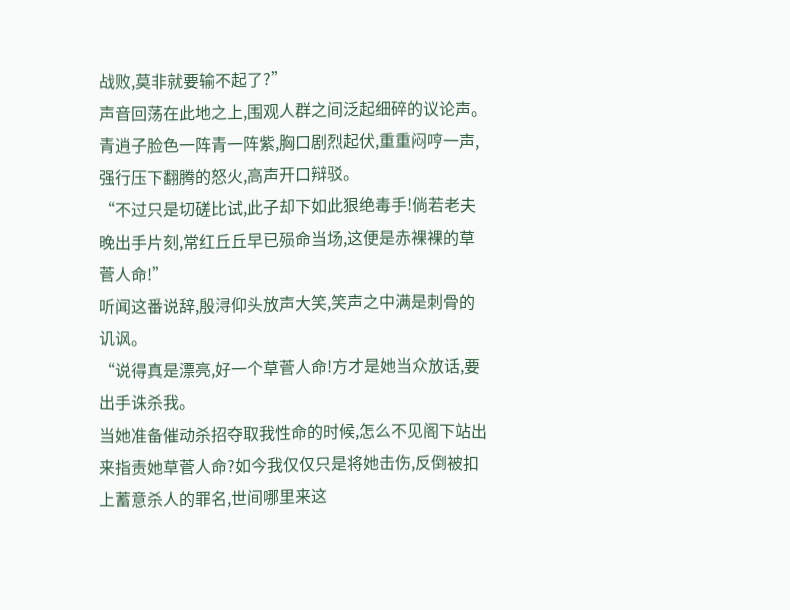战败,莫非就要输不起了?”
声音回荡在此地之上,围观人群之间泛起细碎的议论声。
青逍子脸色一阵青一阵紫,胸口剧烈起伏,重重闷哼一声,强行压下翻腾的怒火,高声开口辩驳。
“不过只是切磋比试,此子却下如此狠绝毒手!倘若老夫晚出手片刻,常红丘丘早已殒命当场,这便是赤裸裸的草菅人命!”
听闻这番说辞,殷浔仰头放声大笑,笑声之中满是刺骨的讥讽。
“说得真是漂亮,好一个草菅人命!方才是她当众放话,要出手诛杀我。
当她准备催动杀招夺取我性命的时候,怎么不见阁下站出来指责她草菅人命?如今我仅仅只是将她击伤,反倒被扣上蓄意杀人的罪名,世间哪里来这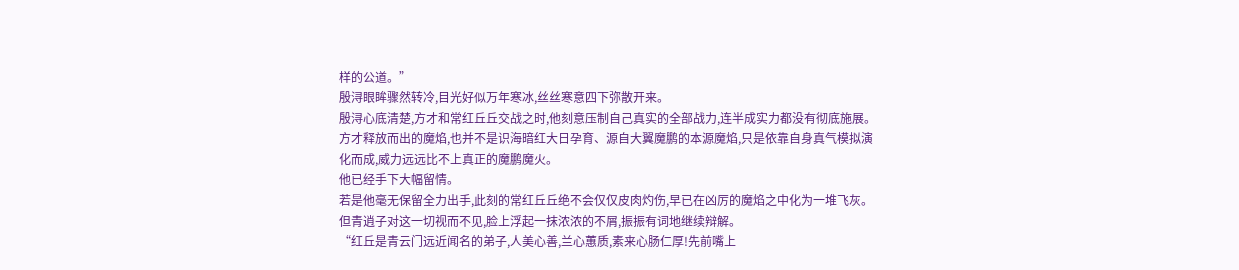样的公道。”
殷浔眼眸骤然转冷,目光好似万年寒冰,丝丝寒意四下弥散开来。
殷浔心底清楚,方才和常红丘丘交战之时,他刻意压制自己真实的全部战力,连半成实力都没有彻底施展。
方才释放而出的魔焰,也并不是识海暗红大日孕育、源自大翼魔鹏的本源魔焰,只是依靠自身真气模拟演化而成,威力远远比不上真正的魔鹏魔火。
他已经手下大幅留情。
若是他毫无保留全力出手,此刻的常红丘丘绝不会仅仅皮肉灼伤,早已在凶厉的魔焰之中化为一堆飞灰。
但青逍子对这一切视而不见,脸上浮起一抹浓浓的不屑,振振有词地继续辩解。
“红丘是青云门远近闻名的弟子,人美心善,兰心蕙质,素来心肠仁厚!先前嘴上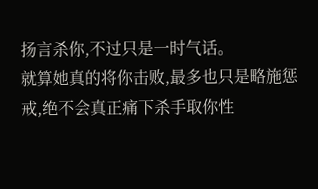扬言杀你,不过只是一时气话。
就算她真的将你击败,最多也只是略施惩戒,绝不会真正痛下杀手取你性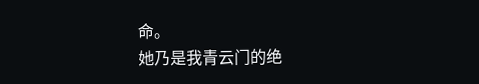命。
她乃是我青云门的绝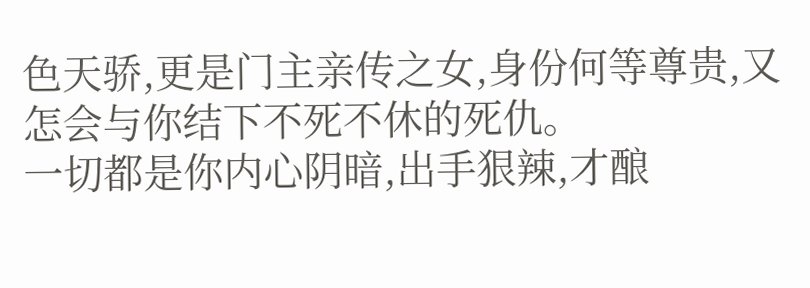色天骄,更是门主亲传之女,身份何等尊贵,又怎会与你结下不死不休的死仇。
一切都是你内心阴暗,出手狠辣,才酿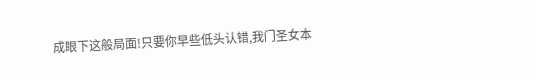成眼下这般局面!只要你早些低头认错,我门圣女本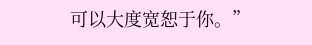可以大度宽恕于你。”